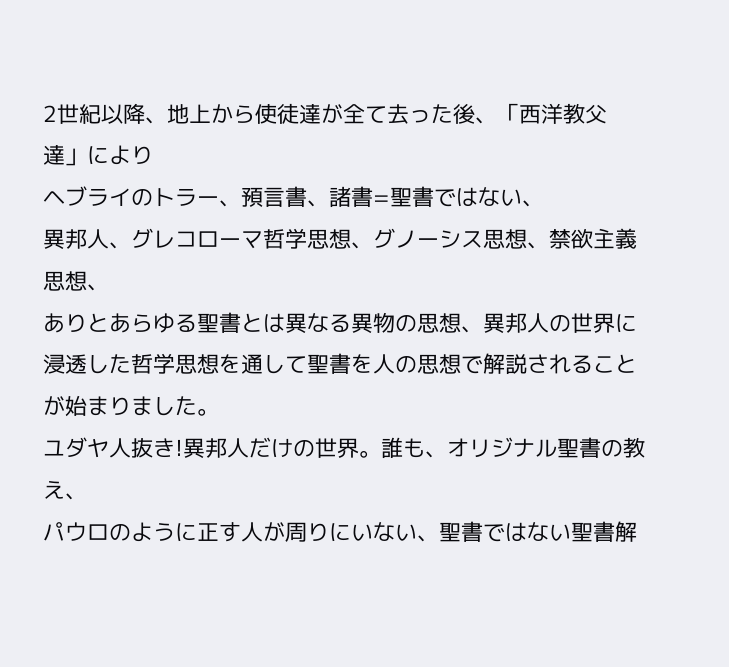2世紀以降、地上から使徒達が全て去った後、「西洋教父達」により
ヘブライのトラー、預言書、諸書=聖書ではない、
異邦人、グレコローマ哲学思想、グノーシス思想、禁欲主義思想、
ありとあらゆる聖書とは異なる異物の思想、異邦人の世界に浸透した哲学思想を通して聖書を人の思想で解説されることが始まりました。
ユダヤ人抜き!異邦人だけの世界。誰も、オリジナル聖書の教え、
パウロのように正す人が周りにいない、聖書ではない聖書解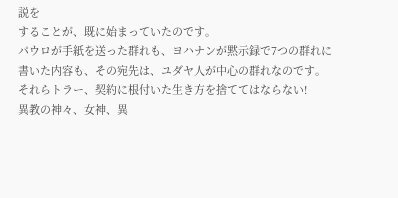説を
することが、既に始まっていたのです。
パウロが手紙を送った群れも、ヨハナンが黙示録で7つの群れに
書いた内容も、その宛先は、ユダヤ人が中心の群れなのです。
それらトラー、契約に根付いた生き方を捨ててはならない!
異教の神々、女神、異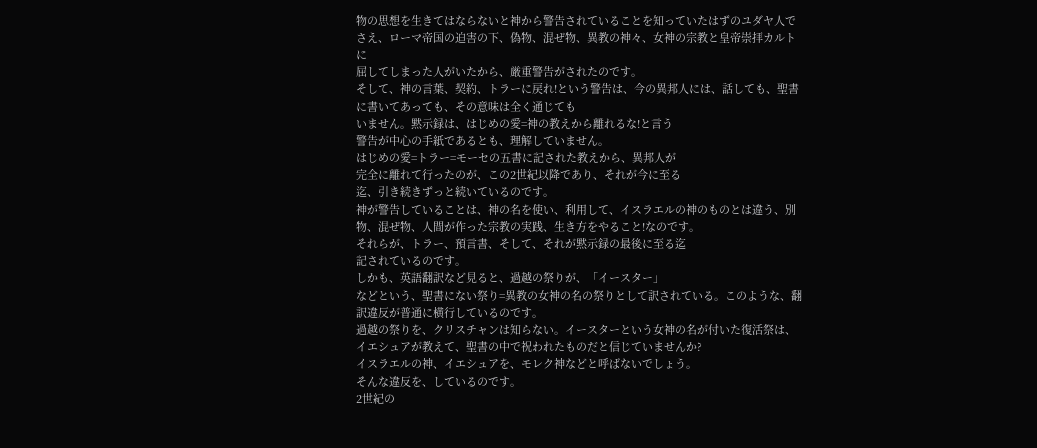物の思想を生きてはならないと神から警告されていることを知っていたはずのユダヤ人でさえ、ローマ帝国の迫害の下、偽物、混ぜ物、異教の神々、女神の宗教と皇帝崇拝カルトに
屈してしまった人がいたから、厳重警告がされたのです。
そして、神の言葉、契約、トラーに戻れ!という警告は、今の異邦人には、話しても、聖書に書いてあっても、その意味は全く通じても
いません。黙示録は、はじめの愛=神の教えから離れるな!と言う
警告が中心の手紙であるとも、理解していません。
はじめの愛=トラー=モーセの五書に記された教えから、異邦人が
完全に離れて行ったのが、この2世紀以降であり、それが今に至る
迄、引き続きずっと続いているのです。
神が警告していることは、神の名を使い、利用して、イスラエルの神のものとは違う、別物、混ぜ物、人間が作った宗教の実践、生き方をやること!なのです。
それらが、トラー、預言書、そして、それが黙示録の最後に至る迄
記されているのです。
しかも、英語翻訳など見ると、過越の祭りが、「イースター」
などという、聖書にない祭り=異教の女神の名の祭りとして訳されている。このような、翻訳違反が普通に横行しているのです。
過越の祭りを、クリスチャンは知らない。イースターという女神の名が付いた復活祭は、イエシュアが教えて、聖書の中で祝われたものだと信じていませんか?
イスラエルの神、イエシュアを、モレク神などと呼ばないでしょう。
そんな違反を、しているのです。
2世紀の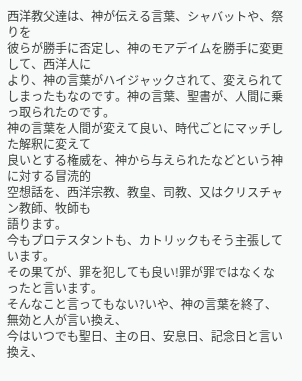西洋教父達は、神が伝える言葉、シャバットや、祭りを
彼らが勝手に否定し、神のモアデイムを勝手に変更して、西洋人に
より、神の言葉がハイジャックされて、変えられてしまったもなのです。神の言葉、聖書が、人間に乗っ取られたのです。
神の言葉を人間が変えて良い、時代ごとにマッチした解釈に変えて
良いとする権威を、神から与えられたなどという神に対する冒涜的
空想話を、西洋宗教、教皇、司教、又はクリスチャン教師、牧師も
語ります。
今もプロテスタントも、カトリックもそう主張しています。
その果てが、罪を犯しても良い!罪が罪ではなくなったと言います。
そんなこと言ってもない?いや、神の言葉を終了、無効と人が言い換え、
今はいつでも聖日、主の日、安息日、記念日と言い換え、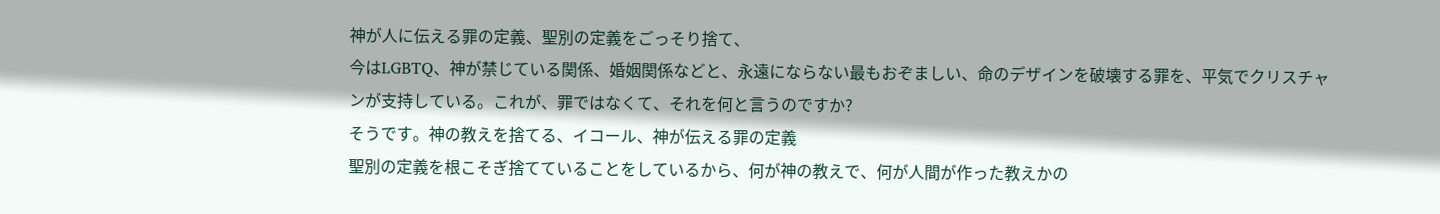神が人に伝える罪の定義、聖別の定義をごっそり捨て、
今はLGBTQ、神が禁じている関係、婚姻関係などと、永遠にならない最もおぞましい、命のデザインを破壊する罪を、平気でクリスチャンが支持している。これが、罪ではなくて、それを何と言うのですか?
そうです。神の教えを捨てる、イコール、神が伝える罪の定義
聖別の定義を根こそぎ捨てていることをしているから、何が神の教えで、何が人間が作った教えかの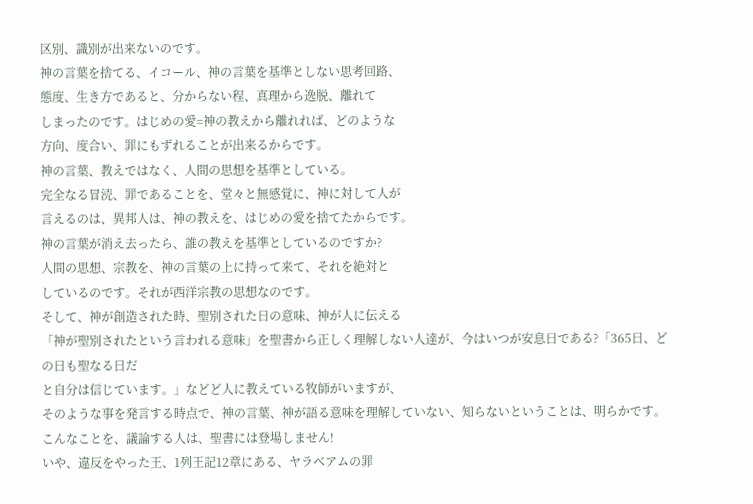区別、識別が出来ないのです。
神の言葉を捨てる、イコール、神の言葉を基準としない思考回路、
態度、生き方であると、分からない程、真理から逸脱、離れて
しまったのです。はじめの愛=神の教えから離れれば、どのような
方向、度合い、罪にもずれることが出来るからです。
神の言葉、教えではなく、人間の思想を基準としている。
完全なる冒涜、罪であることを、堂々と無感覚に、神に対して人が
言えるのは、異邦人は、神の教えを、はじめの愛を捨てたからです。
神の言葉が消え去ったら、誰の教えを基準としているのですか?
人間の思想、宗教を、神の言葉の上に持って来て、それを絶対と
しているのです。それが西洋宗教の思想なのです。
そして、神が創造された時、聖別された日の意味、神が人に伝える
「神が聖別されたという言われる意味」を聖書から正しく理解しない人達が、今はいつが安息日である?「365日、どの日も聖なる日だ
と自分は信じています。」などど人に教えている牧師がいますが、
そのような事を発言する時点で、神の言葉、神が語る意味を理解していない、知らないということは、明らかです。
こんなことを、議論する人は、聖書には登場しません!
いや、違反をやった王、1列王記12章にある、ヤラベアムの罪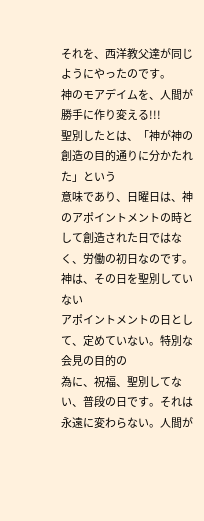それを、西洋教父達が同じようにやったのです。
神のモアデイムを、人間が勝手に作り変える!!!
聖別したとは、「神が神の創造の目的通りに分かたれた」という
意味であり、日曜日は、神のアポイントメントの時として創造された日ではなく、労働の初日なのです。神は、その日を聖別していない
アポイントメントの日として、定めていない。特別な会見の目的の
為に、祝福、聖別してない、普段の日です。それは永遠に変わらない。人間が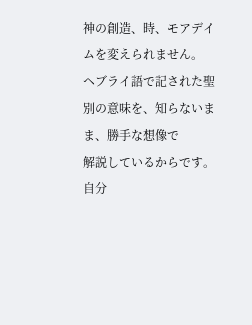神の創造、時、モアデイムを変えられません。
ヘブライ語で記された聖別の意味を、知らないまま、勝手な想像で
解説しているからです。
自分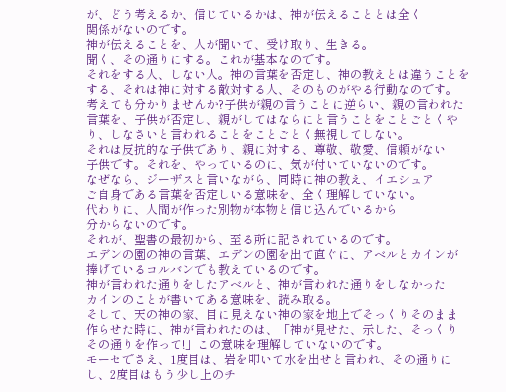が、どう考えるか、信じているかは、神が伝えることとは全く
関係がないのです。
神が伝えることを、人が聞いて、受け取り、生きる。
聞く、その通りにする。これが基本なのです。
それをする人、しない人。神の言葉を否定し、神の教えとは違うことをする、それは神に対する敵対する人、そのものがやる行動なのです。
考えても分かりませんか?子供が親の言うことに逆らい、親の言われた言葉を、子供が否定し、親がしてはならにと言うことをことごとくやり、しなさいと言われることをことごとく無視してしない。
それは反抗的な子供であり、親に対する、尊敬、敬愛、信頼がない
子供です。それを、やっているのに、気が付いていないのです。
なぜなら、ジーザスと言いながら、同時に神の教え、イエシュア
ご自身である言葉を否定しいる意味を、全く理解していない。
代わりに、人間が作った別物が本物と信じ込んでいるから
分からないのです。
それが、聖書の最初から、至る所に記されているのです。
エデンの園の神の言葉、エデンの園を出て直ぐに、アベルとカインが
捧げているコルバンでも教えているのです。
神が言われた通りをしたアベルと、神が言われた通りをしなかった
カインのことが書いてある意味を、読み取る。
そして、天の神の家、目に見えない神の家を地上でそっくりそのまま
作らせた時に、神が言われたのは、「神が見せた、示した、そっくり
その通りを作って!」この意味を理解していないのです。
モーセでさえ、1度目は、岩を叩いて水を出せと言われ、その通りにし、2度目はもう少し上のチ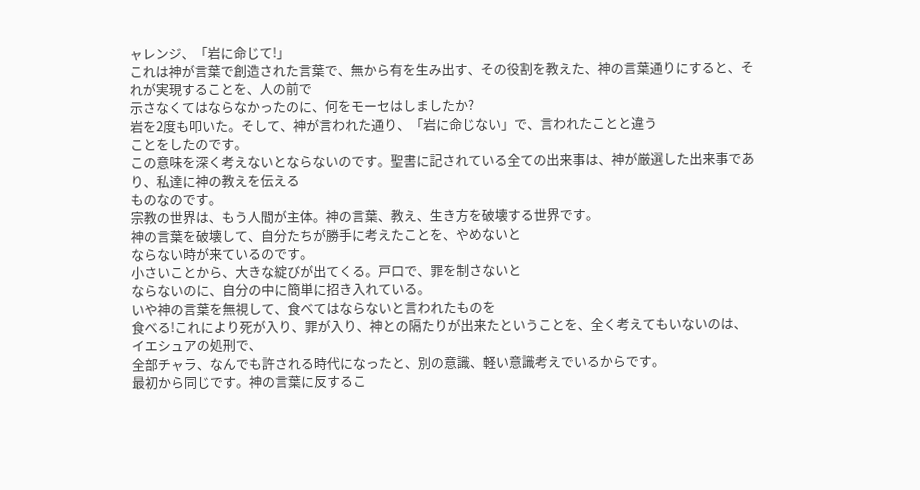ャレンジ、「岩に命じて!」
これは神が言葉で創造された言葉で、無から有を生み出す、その役割を教えた、神の言葉通りにすると、それが実現することを、人の前で
示さなくてはならなかったのに、何をモーセはしましたか?
岩を2度も叩いた。そして、神が言われた通り、「岩に命じない」で、言われたことと違う
ことをしたのです。
この意味を深く考えないとならないのです。聖書に記されている全ての出来事は、神が厳選した出来事であり、私達に神の教えを伝える
ものなのです。
宗教の世界は、もう人間が主体。神の言葉、教え、生き方を破壊する世界です。
神の言葉を破壊して、自分たちが勝手に考えたことを、やめないと
ならない時が来ているのです。
小さいことから、大きな綻びが出てくる。戸口で、罪を制さないと
ならないのに、自分の中に簡単に招き入れている。
いや神の言葉を無視して、食べてはならないと言われたものを
食べる!これにより死が入り、罪が入り、神との隔たりが出来たということを、全く考えてもいないのは、イエシュアの処刑で、
全部チャラ、なんでも許される時代になったと、別の意識、軽い意識考えでいるからです。
最初から同じです。神の言葉に反するこ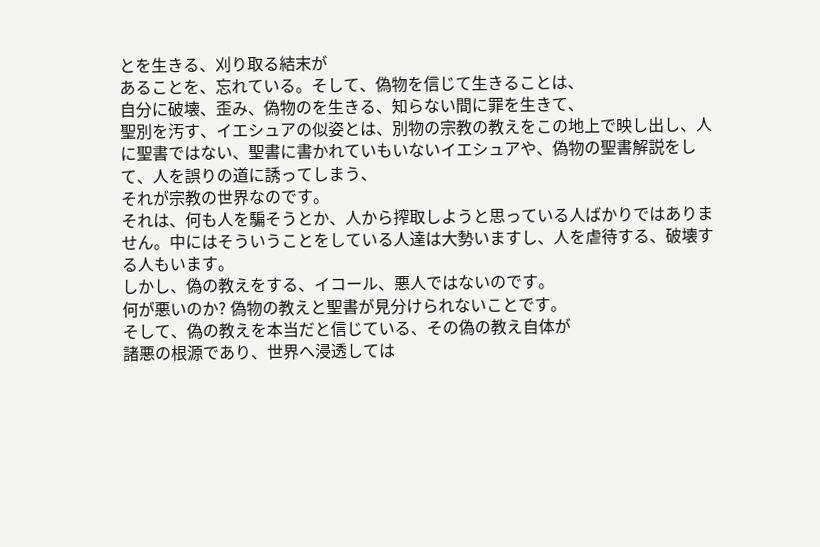とを生きる、刈り取る結末が
あることを、忘れている。そして、偽物を信じて生きることは、
自分に破壊、歪み、偽物のを生きる、知らない間に罪を生きて、
聖別を汚す、イエシュアの似姿とは、別物の宗教の教えをこの地上で映し出し、人に聖書ではない、聖書に書かれていもいないイエシュアや、偽物の聖書解説をして、人を誤りの道に誘ってしまう、
それが宗教の世界なのです。
それは、何も人を騙そうとか、人から搾取しようと思っている人ばかりではありません。中にはそういうことをしている人達は大勢いますし、人を虐待する、破壊する人もいます。
しかし、偽の教えをする、イコール、悪人ではないのです。
何が悪いのか? 偽物の教えと聖書が見分けられないことです。
そして、偽の教えを本当だと信じている、その偽の教え自体が
諸悪の根源であり、世界へ浸透しては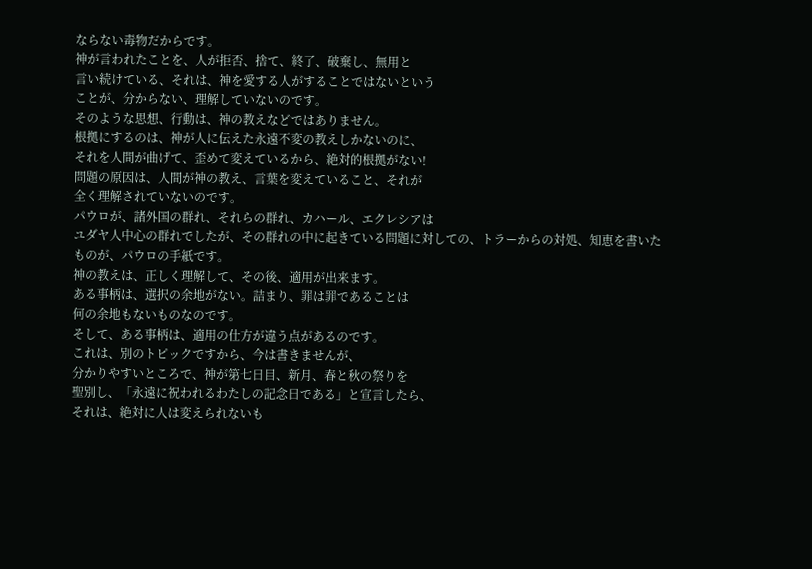ならない毒物だからです。
神が言われたことを、人が拒否、捨て、終了、破棄し、無用と
言い続けている、それは、神を愛する人がすることではないという
ことが、分からない、理解していないのです。
そのような思想、行動は、神の教えなどではありません。
根拠にするのは、神が人に伝えた永遠不変の教えしかないのに、
それを人間が曲げて、歪めて変えているから、絶対的根拠がない!
問題の原因は、人間が神の教え、言葉を変えていること、それが
全く理解されていないのです。
パウロが、諸外国の群れ、それらの群れ、カハール、エクレシアは
ユダヤ人中心の群れでしたが、その群れの中に起きている問題に対しての、トラーからの対処、知恵を書いたものが、パウロの手紙です。
神の教えは、正しく理解して、その後、適用が出来ます。
ある事柄は、選択の余地がない。詰まり、罪は罪であることは
何の余地もないものなのです。
そして、ある事柄は、適用の仕方が違う点があるのです。
これは、別のトピックですから、今は書きませんが、
分かりやすいところで、神が第七日目、新月、春と秋の祭りを
聖別し、「永遠に祝われるわたしの記念日である」と宣言したら、
それは、絶対に人は変えられないも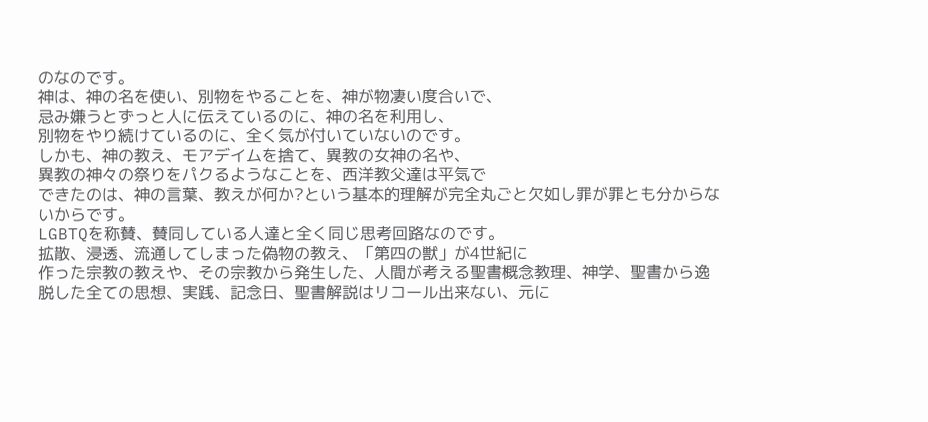のなのです。
神は、神の名を使い、別物をやることを、神が物凄い度合いで、
忌み嫌うとずっと人に伝えているのに、神の名を利用し、
別物をやり続けているのに、全く気が付いていないのです。
しかも、神の教え、モアデイムを捨て、異教の女神の名や、
異教の神々の祭りをパクるようなことを、西洋教父達は平気で
できたのは、神の言葉、教えが何か?という基本的理解が完全丸ごと欠如し罪が罪とも分からないからです。
LGBTQを称賛、賛同している人達と全く同じ思考回路なのです。
拡散、浸透、流通してしまった偽物の教え、「第四の獣」が4世紀に
作った宗教の教えや、その宗教から発生した、人間が考える聖書概念教理、神学、聖書から逸脱した全ての思想、実践、記念日、聖書解説はリコール出来ない、元に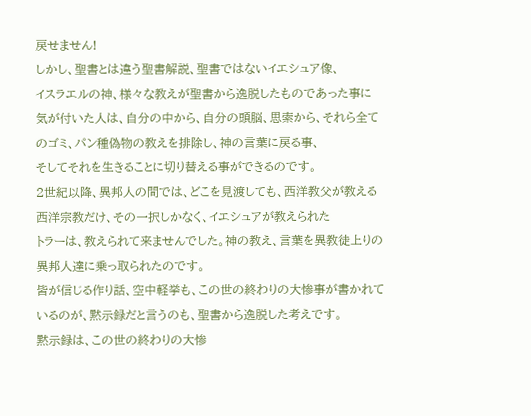戻せません!
しかし、聖書とは違う聖書解説、聖書ではないイエシュア像、
イスラエルの神、様々な教えが聖書から逸脱したものであった事に
気が付いた人は、自分の中から、自分の頭脳、思索から、それら全てのゴミ、パン種偽物の教えを排除し、神の言葉に戻る事、
そしてそれを生きることに切り替える事ができるのです。
2世紀以降、異邦人の間では、どこを見渡しても、西洋教父が教える
西洋宗教だけ、その一択しかなく、イエシュアが教えられた
トラーは、教えられて来ませんでした。神の教え、言葉を異教徒上りの異邦人達に乗っ取られたのです。
皆が信じる作り話、空中軽挙も、この世の終わりの大惨事が書かれているのが、黙示録だと言うのも、聖書から逸脱した考えです。
黙示録は、この世の終わりの大惨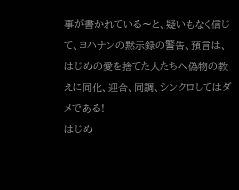事が書かれている〜と、疑いもなく信じて、ヨハナンの黙示録の警告、預言は、はじめの愛を捨てた人たちへ偽物の教えに同化、迎合、同調、シンクロしてはダメである!
はじめ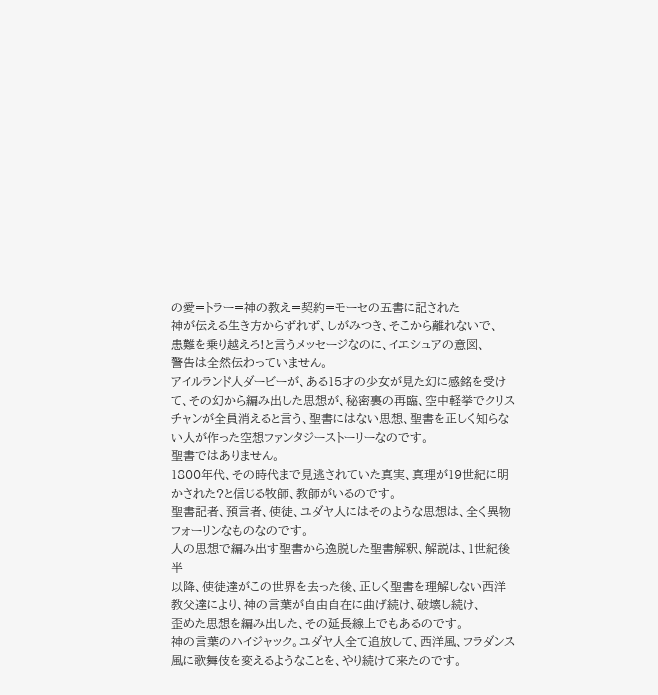の愛=トラー=神の教え=契約=モーセの五書に記された
神が伝える生き方からずれず、しがみつき、そこから離れないで、
患難を乗り越えろ!と言うメッセージなのに、イエシュアの意図、
警告は全然伝わっていません。
アイルランド人ダービーが、ある15才の少女が見た幻に感銘を受けて、その幻から編み出した思想が、秘密裏の再臨、空中軽挙でクリスチャンが全員消えると言う、聖書にはない思想、聖書を正しく知らない人が作った空想ファンタジーストーリーなのです。
聖書ではありません。
1800年代、その時代まで見逃されていた真実、真理が19世紀に明かされた?と信じる牧師、教師がいるのです。
聖書記者、預言者、使徒、ユダヤ人にはそのような思想は、全く異物
フォーリンなものなのです。
人の思想で編み出す聖書から逸脱した聖書解釈、解説は、1世紀後半
以降、使徒達がこの世界を去った後、正しく聖書を理解しない西洋
教父達により、神の言葉が自由自在に曲げ続け、破壊し続け、
歪めた思想を編み出した、その延長線上でもあるのです。
神の言葉のハイジャック。ユダヤ人全て追放して、西洋風、フラダンス風に歌舞伎を変えるようなことを、やり続けて来たのです。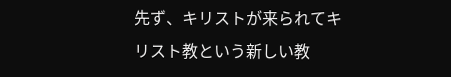先ず、キリストが来られてキリスト教という新しい教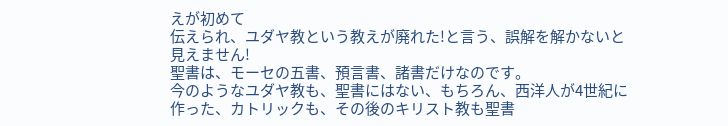えが初めて
伝えられ、ユダヤ教という教えが廃れた!と言う、誤解を解かないと見えません!
聖書は、モーセの五書、預言書、諸書だけなのです。
今のようなユダヤ教も、聖書にはない、もちろん、西洋人が4世紀に
作った、カトリックも、その後のキリスト教も聖書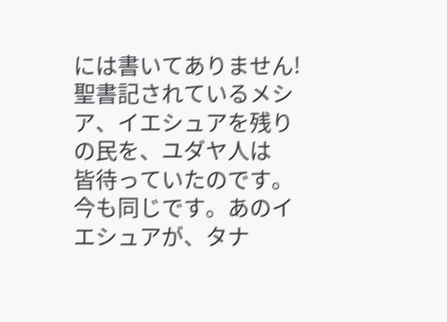には書いてありません!
聖書記されているメシア、イエシュアを残りの民を、ユダヤ人は
皆待っていたのです。今も同じです。あのイエシュアが、タナ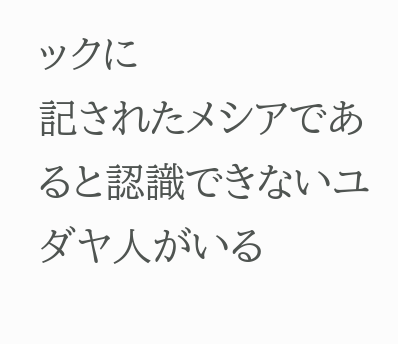ックに
記されたメシアであると認識できないユダヤ人がいる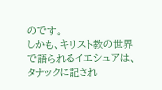のです。
しかも、キリスト教の世界で語られるイエシュアは、タナックに記され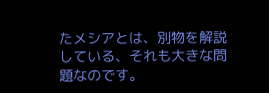たメシアとは、別物を解説している、それも大きな問題なのです。